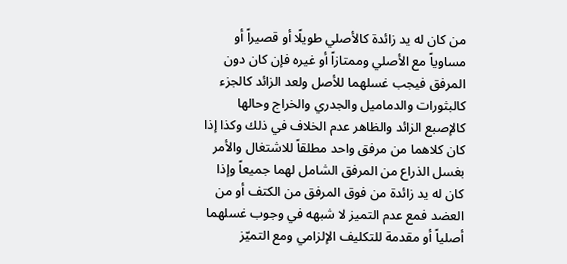من كان له يد زائدة كالأصلي طويلًا أو قصيراً أو مساوياً مع الأصلي وممتازاً أو غيره فإن كان دون المرفق فيجب غسلهما للأصل ولعد الزائد كالجزء كالبثورات والدماميل والجدري والخراج وحالها كالإصبع الزائد والظاهر عدم الخلاف في ذلك وكذا إذا كان كلاهما من مرفق واحد مطلقاً للاشتغال والأمر بغسل الذراع من المرفق الشامل لهما جميعاً وإذا كان له يد زائدة من فوق المرفق من الكتف أو من العضد فمع عدم التميز لا شبهه في وجوب غسلهما أصلياً أو مقدمة للتكليف الإلزامي ومع التميّز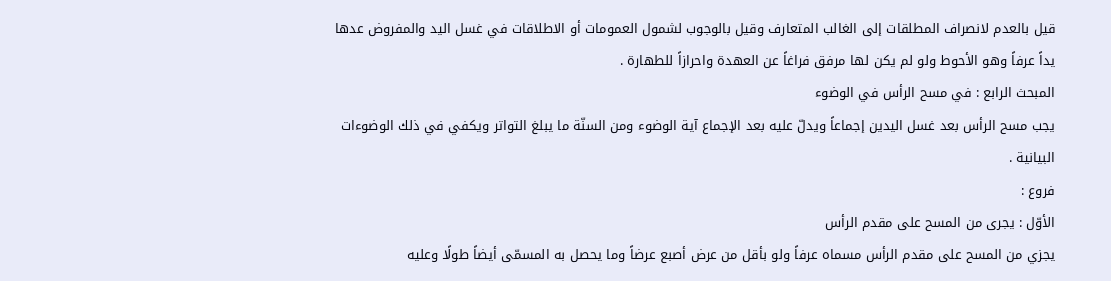قيل بالعدم لانصراف المطلقات إلى الغالب المتعارف وقيل بالوجوب لشمول العمومات أو الاطلاقات في غسل اليد والمفروض عدها يداً عرفاً وهو الأحوط ولو لم يكن لها مرفق فراغاً عن العهدة واحرازاً للطهارة .
المبحث الرابع : في مسح الرأس في الوضوء
يجب مسح الرأس بعد غسل اليدين إجماعاً ويدلّ عليه بعد الإجماع آية الوضوء ومن السنّة ما يبلغ التواتر ويكفي في ذلك الوضوءات البيانية .
فروع :
الأوّل : يجرى من المسح على مقدم الرأس
يجزي من المسح على مقدم الرأس مسماه عرفاً ولو بأقل من عرض أصبع عرضاً وما يحصل به المسمّى أيضاً طولًا وعليه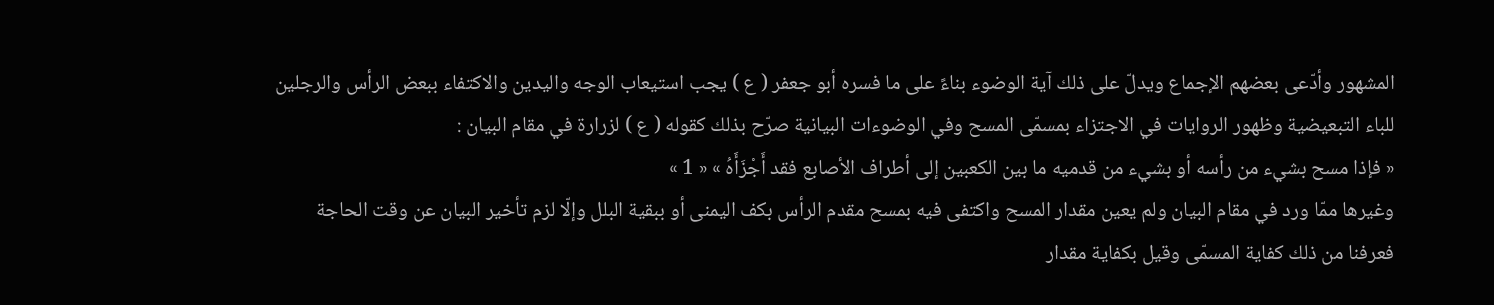المشهور وأدّعى بعضهم الإجماع ويدلّ على ذلك آية الوضوء بناءً على ما فسره أبو جعفر ( ع ) يجب استيعاب الوجه واليدين والاكتفاء ببعض الرأس والرجلين للباء التبعيضية وظهور الروايات في الاجتزاء بمسمّى المسح وفي الوضوءات البيانية صرّح بذلك كقوله ( ع ) لزرارة في مقام البيان :
« فإذا مسح بشيء من رأسه أو بشيء من قدميه ما بين الكعبين إلى أطراف الأصابع فقد أَجْزَأَهُ » « 1 »
وغيرها ممّا ورد في مقام البيان ولم يعين مقدار المسح واكتفى فيه بمسح مقدم الرأس بكف اليمنى أو ببقية البلل وإلّا لزم تأخير البيان عن وقت الحاجة فعرفنا من ذلك كفاية المسمّى وقيل بكفاية مقدار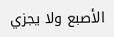الأصبع ولا يجزي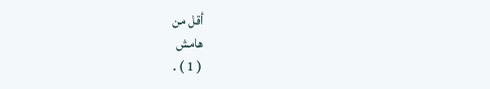أقل من
هامش
( 1 ) .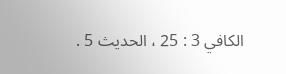الكافي 3 : 25 ، الحديث 5 .